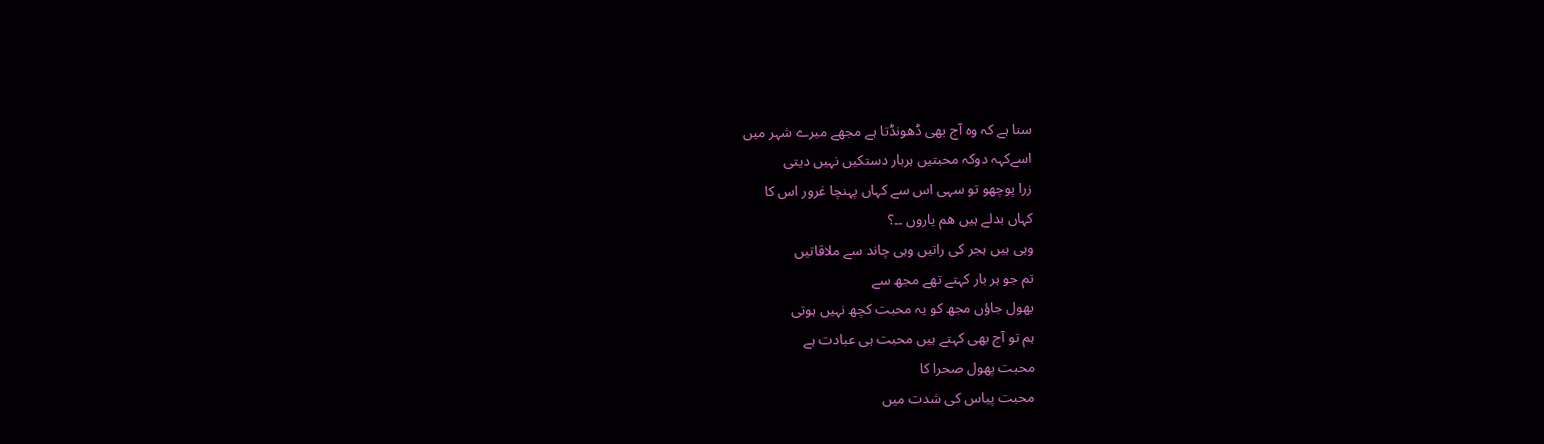سنا ہے کہ وہ آج بھی ڈھونڈتا ہے مجھے میرے شہر میں
اسےکہہ دوکہ محبتیں ہربار دستکیں نہیں دیتی
زرا پوچھو تو سہی اس سے کہاں پہنچا غرور اس کا
کہاں بدلے ہیں ھم یاروں ۔۔؟
وہی ہیں ہجر کی راتیں وہی چاند سے ملاقاتیں
تم جو ہر بار کہتے تھے مجھ سے
بھول جاؤں مجھ کو یہ محبت کچھ نہیں ہوتی
ہم تو آج بھی کہتے ہیں محبت ہی عبادت ہے
محبت پھول صحرا کا
محبت پیاس کی شدت میں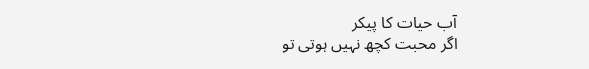آب حیات کا پیکر
اگر محبت کچھ نہیں ہوتی تو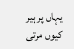یہاں پر ہیر کیوں مرتی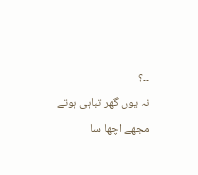۔۔؟
نہ یوں گھر تباہی ہوتے
مجھے اچھا سا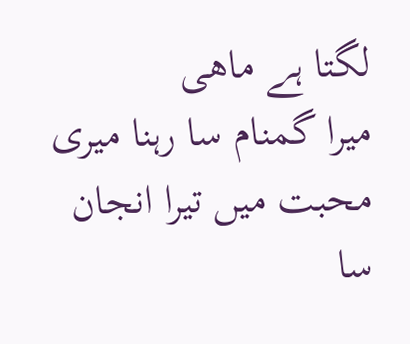لگتا ہے ماھی
میرا گمنام سا رہنا میری محبت میں تیرا انجان سا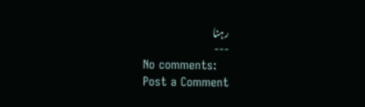رہنا
---
No comments:
Post a Comment